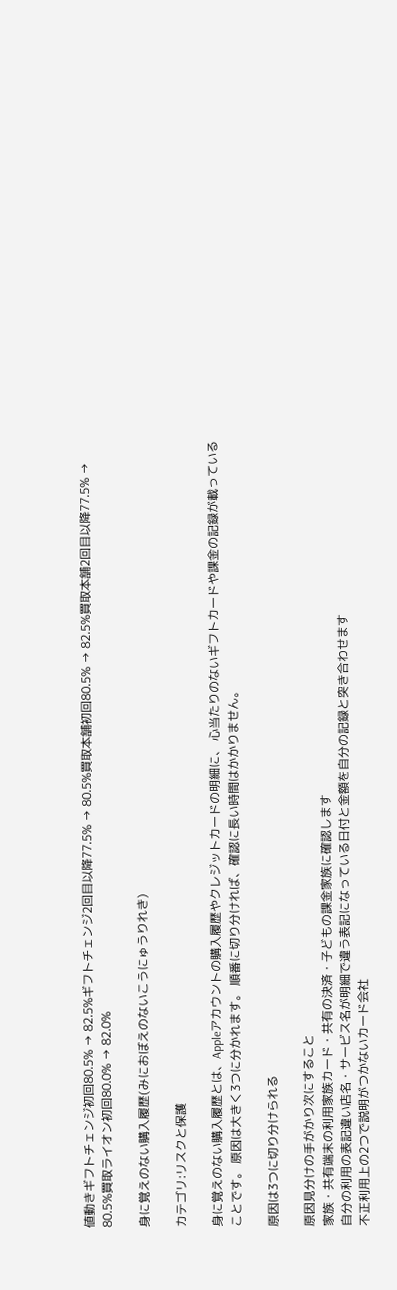値動きギフトチェンジ初回80.5% → 82.5%ギフトチェンジ2回目以降77.5% → 80.5%買取本舗初回80.5% → 82.5%買取本舗2回目以降77.5% → 80.5%買取ライオン初回80.0% → 82.0%

身に覚えのない購入履歴(みにおぼえのないこうにゅうりれき)

カテゴリ:リスクと保護

身に覚えのない購入履歴とは、Appleアカウントの購入履歴やクレジットカードの明細に、 心当たりのないギフトカードや課金の記録が載っていることです。 原因は大きく3つに分かれます。 順番に切り分ければ、確認に長い時間はかかりません。

原因は3つに切り分けられる

原因見分けの手がかり次にすること
家族・共有端末の利用家族カード・共有の決済・子どもの課金家族に確認します
自分の利用の表記違い店名・サービス名が明細で違う表記になっている日付と金額を自分の記録と突き合わせます
不正利用上の2つで説明がつかないカード会社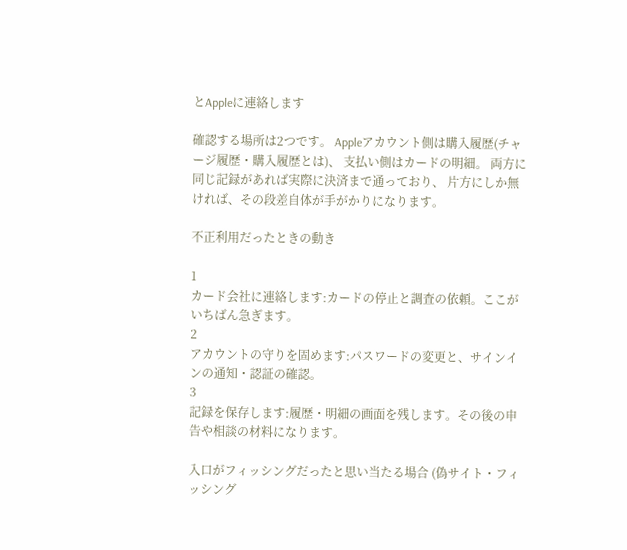とAppleに連絡します

確認する場所は2つです。 Appleアカウント側は購入履歴(チャージ履歴・購入履歴とは)、 支払い側はカードの明細。 両方に同じ記録があれば実際に決済まで通っており、 片方にしか無ければ、その段差自体が手がかりになります。

不正利用だったときの動き

1
カード会社に連絡します:カードの停止と調査の依頼。ここがいちばん急ぎます。
2
アカウントの守りを固めます:パスワードの変更と、サインインの通知・認証の確認。
3
記録を保存します:履歴・明細の画面を残します。その後の申告や相談の材料になります。

入口がフィッシングだったと思い当たる場合 (偽サイト・フィッシング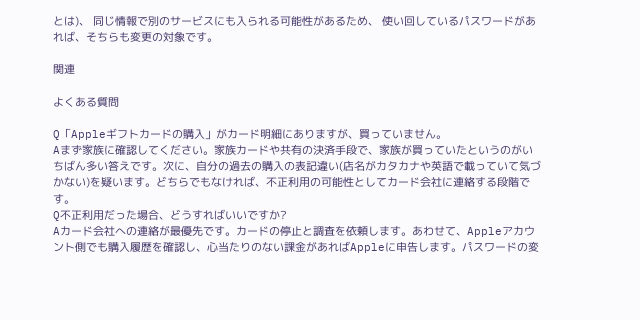とは)、 同じ情報で別のサービスにも入られる可能性があるため、 使い回しているパスワードがあれば、そちらも変更の対象です。

関連

よくある質問

Q「Appleギフトカードの購入」がカード明細にありますが、買っていません。
Aまず家族に確認してください。家族カードや共有の決済手段で、家族が買っていたというのがいちばん多い答えです。次に、自分の過去の購入の表記違い(店名がカタカナや英語で載っていて気づかない)を疑います。どちらでもなければ、不正利用の可能性としてカード会社に連絡する段階です。
Q不正利用だった場合、どうすればいいですか?
Aカード会社への連絡が最優先です。カードの停止と調査を依頼します。あわせて、Appleアカウント側でも購入履歴を確認し、心当たりのない課金があればAppleに申告します。パスワードの変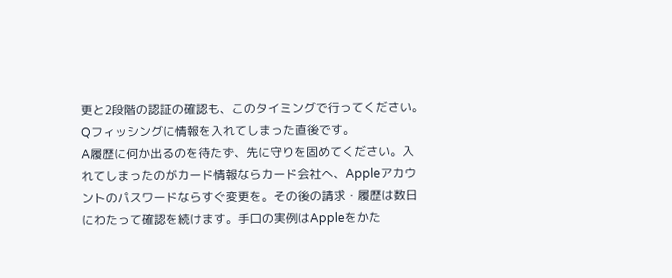更と2段階の認証の確認も、このタイミングで行ってください。
Qフィッシングに情報を入れてしまった直後です。
A履歴に何か出るのを待たず、先に守りを固めてください。入れてしまったのがカード情報ならカード会社へ、Appleアカウントのパスワードならすぐ変更を。その後の請求・履歴は数日にわたって確認を続けます。手口の実例はAppleをかた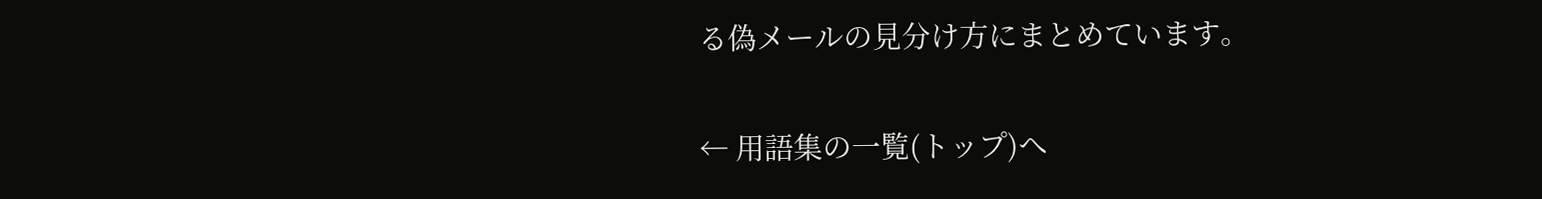る偽メールの見分け方にまとめています。

← 用語集の一覧(トップ)へ